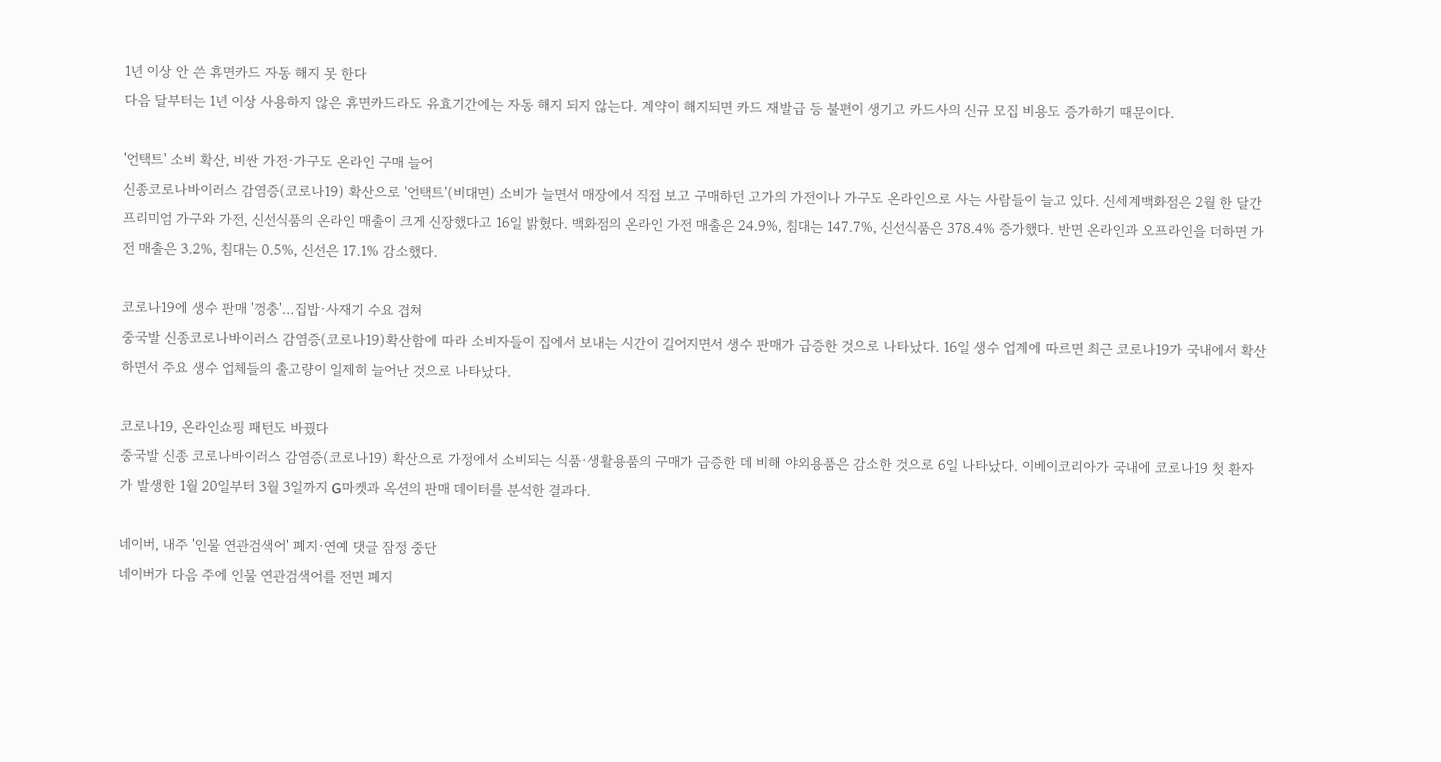1년 이상 안 쓴 휴면카드 자동 해지 못 한다
다음 달부터는 1년 이상 사용하지 않은 휴면카드라도 유효기간에는 자동 해지 되지 않는다. 계약이 해지되면 카드 재발급 등 불편이 생기고 카드사의 신규 모집 비용도 증가하기 때문이다.

'언택트' 소비 확산, 비싼 가전·가구도 온라인 구매 늘어
신종코로나바이러스 감염증(코로나19) 확산으로 '언택트'(비대면) 소비가 늘면서 매장에서 직접 보고 구매하던 고가의 가전이나 가구도 온라인으로 사는 사람들이 늘고 있다. 신세계백화점은 2월 한 달간 프리미엄 가구와 가전, 신선식품의 온라인 매출이 크게 신장했다고 16일 밝혔다. 백화점의 온라인 가전 매출은 24.9%, 침대는 147.7%, 신선식품은 378.4% 증가했다. 반면 온라인과 오프라인을 더하면 가전 매출은 3.2%, 침대는 0.5%, 신선은 17.1% 감소했다.

코로나19에 생수 판매 '껑충'…집밥·사재기 수요 겹쳐
중국발 신종코로나바이러스 감염증(코로나19)확산함에 따라 소비자들이 집에서 보내는 시간이 길어지면서 생수 판매가 급증한 것으로 나타났다. 16일 생수 업계에 따르면 최근 코로나19가 국내에서 확산하면서 주요 생수 업체들의 출고량이 일제히 늘어난 것으로 나타났다.

코로나19, 온라인쇼핑 패턴도 바꿨다
중국발 신종 코로나바이러스 감염증(코로나19) 확산으로 가정에서 소비되는 식품·생활용품의 구매가 급증한 데 비해 야외용품은 감소한 것으로 6일 나타났다. 이베이코리아가 국내에 코로나19 첫 환자가 발생한 1월 20일부터 3월 3일까지 G마켓과 옥션의 판매 데이터를 분석한 결과다.

네이버, 내주 '인물 연관검색어' 폐지·연예 댓글 잠정 중단
네이버가 다음 주에 인물 연관검색어를 전면 폐지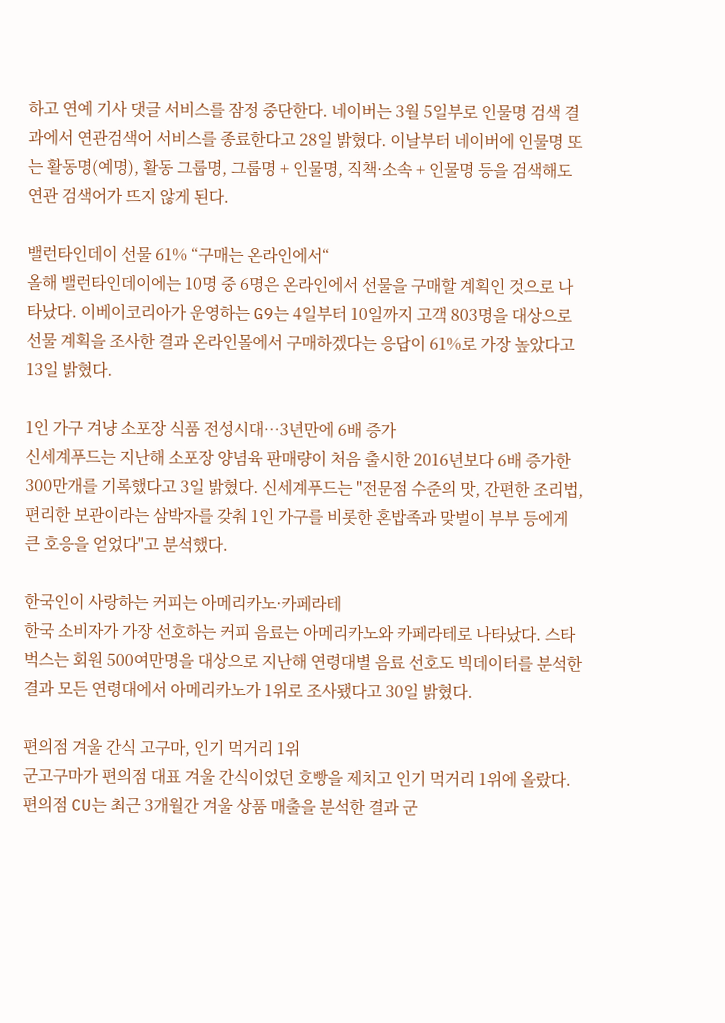하고 연예 기사 댓글 서비스를 잠정 중단한다. 네이버는 3월 5일부로 인물명 검색 결과에서 연관검색어 서비스를 종료한다고 28일 밝혔다. 이날부터 네이버에 인물명 또는 활동명(예명), 활동 그룹명, 그룹명 + 인물명, 직책·소속 + 인물명 등을 검색해도 연관 검색어가 뜨지 않게 된다.

밸런타인데이 선물 61% “구매는 온라인에서“
올해 밸런타인데이에는 10명 중 6명은 온라인에서 선물을 구매할 계획인 것으로 나타났다. 이베이코리아가 운영하는 G9는 4일부터 10일까지 고객 803명을 대상으로 선물 계획을 조사한 결과 온라인몰에서 구매하겠다는 응답이 61%로 가장 높았다고 13일 밝혔다.

1인 가구 겨냥 소포장 식품 전성시대…3년만에 6배 증가
신세계푸드는 지난해 소포장 양념육 판매량이 처음 출시한 2016년보다 6배 증가한 300만개를 기록했다고 3일 밝혔다. 신세계푸드는 "전문점 수준의 맛, 간편한 조리법, 편리한 보관이라는 삼박자를 갖춰 1인 가구를 비롯한 혼밥족과 맞벌이 부부 등에게 큰 호응을 얻었다"고 분석했다.

한국인이 사랑하는 커피는 아메리카노·카페라테
한국 소비자가 가장 선호하는 커피 음료는 아메리카노와 카페라테로 나타났다. 스타벅스는 회원 500여만명을 대상으로 지난해 연령대별 음료 선호도 빅데이터를 분석한 결과 모든 연령대에서 아메리카노가 1위로 조사됐다고 30일 밝혔다.

편의점 겨울 간식 고구마, 인기 먹거리 1위
군고구마가 편의점 대표 겨울 간식이었던 호빵을 제치고 인기 먹거리 1위에 올랐다. 편의점 CU는 최근 3개월간 겨울 상품 매출을 분석한 결과 군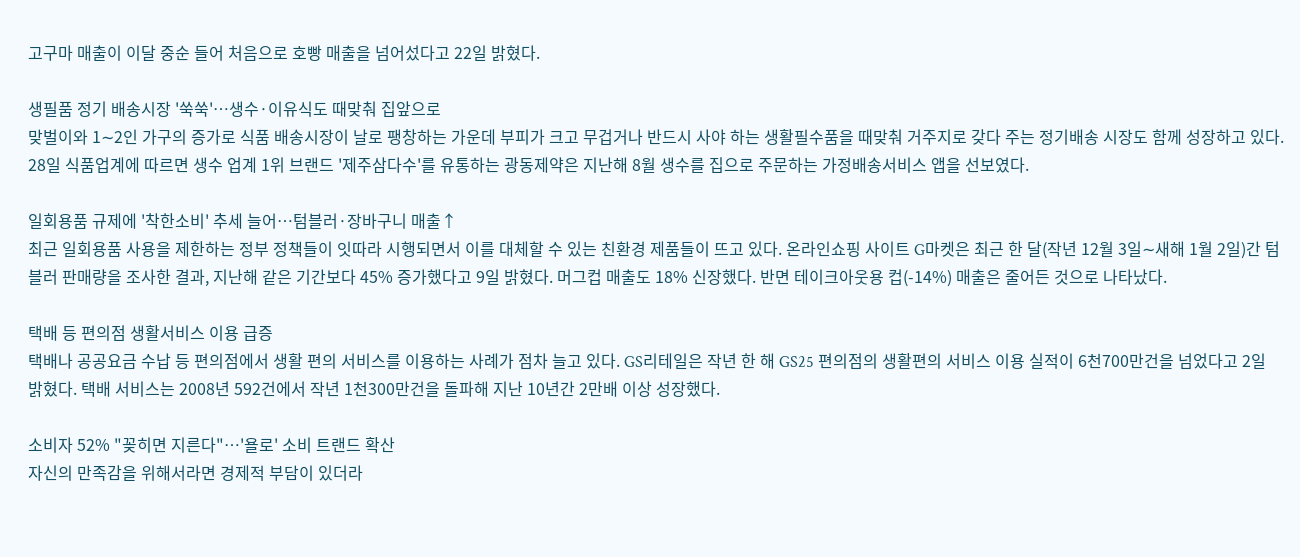고구마 매출이 이달 중순 들어 처음으로 호빵 매출을 넘어섰다고 22일 밝혔다.

생필품 정기 배송시장 '쑥쑥'…생수·이유식도 때맞춰 집앞으로
맞벌이와 1∼2인 가구의 증가로 식품 배송시장이 날로 팽창하는 가운데 부피가 크고 무겁거나 반드시 사야 하는 생활필수품을 때맞춰 거주지로 갖다 주는 정기배송 시장도 함께 성장하고 있다. 28일 식품업계에 따르면 생수 업계 1위 브랜드 '제주삼다수'를 유통하는 광동제약은 지난해 8월 생수를 집으로 주문하는 가정배송서비스 앱을 선보였다.

일회용품 규제에 '착한소비' 추세 늘어…텀블러·장바구니 매출↑
최근 일회용품 사용을 제한하는 정부 정책들이 잇따라 시행되면서 이를 대체할 수 있는 친환경 제품들이 뜨고 있다. 온라인쇼핑 사이트 G마켓은 최근 한 달(작년 12월 3일∼새해 1월 2일)간 텀블러 판매량을 조사한 결과, 지난해 같은 기간보다 45% 증가했다고 9일 밝혔다. 머그컵 매출도 18% 신장했다. 반면 테이크아웃용 컵(-14%) 매출은 줄어든 것으로 나타났다.

택배 등 편의점 생활서비스 이용 급증
택배나 공공요금 수납 등 편의점에서 생활 편의 서비스를 이용하는 사례가 점차 늘고 있다. GS리테일은 작년 한 해 GS25 편의점의 생활편의 서비스 이용 실적이 6천700만건을 넘었다고 2일 밝혔다. 택배 서비스는 2008년 592건에서 작년 1천300만건을 돌파해 지난 10년간 2만배 이상 성장했다.

소비자 52% "꽂히면 지른다"…'욜로' 소비 트랜드 확산
자신의 만족감을 위해서라면 경제적 부담이 있더라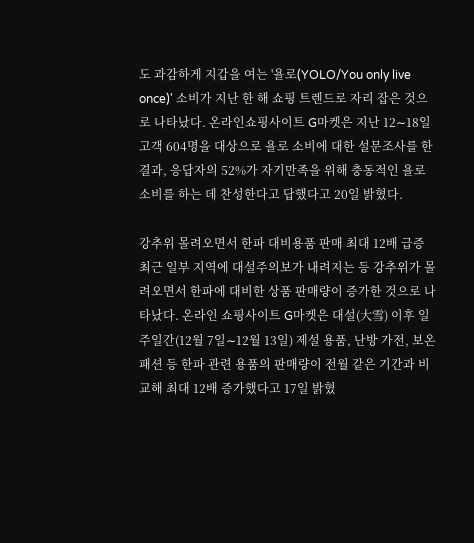도 과감하게 지갑을 여는 '욜로(YOLO/You only live once)' 소비가 지난 한 해 쇼핑 트렌드로 자리 잡은 것으로 나타났다. 온라인쇼핑사이트 G마켓은 지난 12∼18일 고객 604명을 대상으로 욜로 소비에 대한 설문조사를 한 결과, 응답자의 52%가 자기만족을 위해 충동적인 욜로 소비를 하는 데 찬성한다고 답했다고 20일 밝혔다.

강추위 몰려오면서 한파 대비용품 판매 최대 12배 급증
최근 일부 지역에 대설주의보가 내려지는 등 강추위가 몰려오면서 한파에 대비한 상품 판매량이 증가한 것으로 나타났다. 온라인 쇼핑사이트 G마켓은 대설(大雪) 이후 일주일간(12월 7일∼12월 13일) 제설 용품, 난방 가전, 보온 패션 등 한파 관련 용품의 판매량이 전월 같은 기간과 비교해 최대 12배 증가했다고 17일 밝혔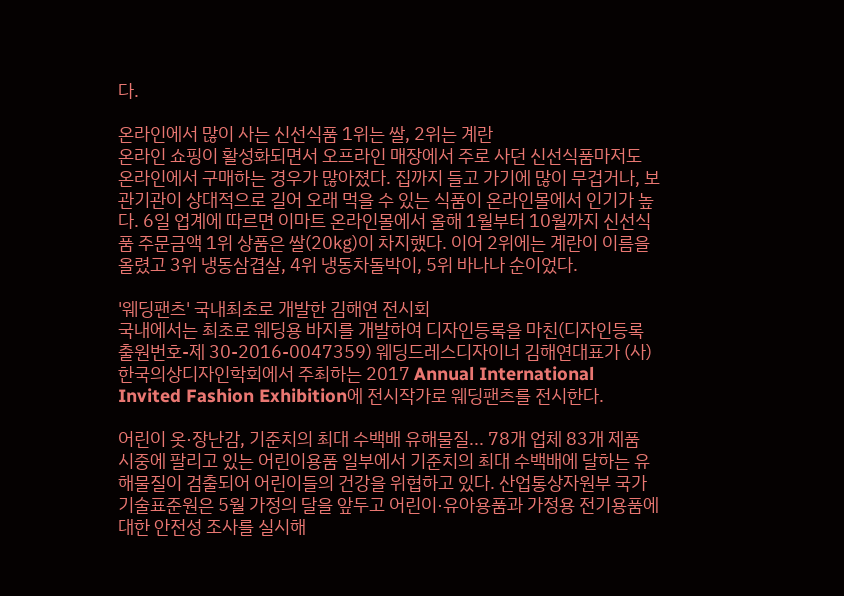다.

온라인에서 많이 사는 신선식품 1위는 쌀, 2위는 계란
온라인 쇼핑이 활성화되면서 오프라인 매장에서 주로 사던 신선식품마저도 온라인에서 구매하는 경우가 많아졌다. 집까지 들고 가기에 많이 무겁거나, 보관기관이 상대적으로 길어 오래 먹을 수 있는 식품이 온라인몰에서 인기가 높다. 6일 업계에 따르면 이마트 온라인몰에서 올해 1월부터 10월까지 신선식품 주문금액 1위 상품은 쌀(20㎏)이 차지했다. 이어 2위에는 계란이 이름을 올렸고 3위 냉동삼겹살, 4위 냉동차돌박이, 5위 바나나 순이었다.

'웨딩팬츠' 국내최초로 개발한 김해연 전시회
국내에서는 최초로 웨딩용 바지를 개발하여 디자인등록을 마친(디자인등록 출원번호-제 30-2016-0047359) 웨딩드레스디자이너 김해연대표가 (사)한국의상디자인학회에서 주최하는 2017 Annual International Invited Fashion Exhibition에 전시작가로 웨딩팬츠를 전시한다.

어린이 옷·장난감, 기준치의 최대 수백배 유해물질... 78개 업체 83개 제품
시중에 팔리고 있는 어린이용품 일부에서 기준치의 최대 수백배에 달하는 유해물질이 검출되어 어린이들의 건강을 위협하고 있다. 산업통상자원부 국가기술표준원은 5월 가정의 달을 앞두고 어린이·유아용품과 가정용 전기용품에 대한 안전성 조사를 실시해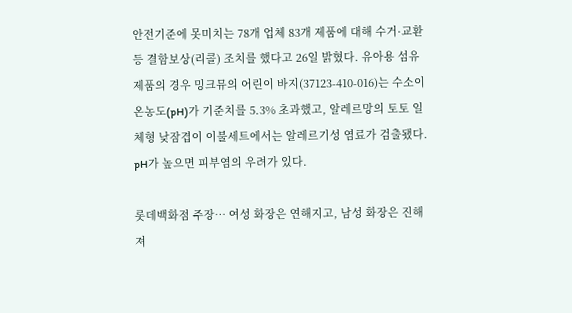안전기준에 못미치는 78개 업체 83개 제품에 대해 수거·교환 등 결함보상(리콜) 조치를 했다고 26일 밝혔다. 유아용 섬유제품의 경우 밍크뮤의 어린이 바지(37123-410-016)는 수소이온농도(pH)가 기준치를 5.3% 초과했고, 알레르망의 토토 일체형 낮잠겹이 이불세트에서는 알레르기성 염료가 검출됐다. pH가 높으면 피부염의 우려가 있다.

롯데백화점 주장… 여성 화장은 연해지고, 남성 화장은 진해져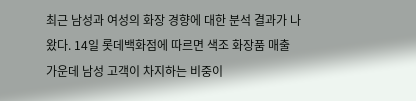최근 남성과 여성의 화장 경향에 대한 분석 결과가 나왔다. 14일 롯데백화점에 따르면 색조 화장품 매출 가운데 남성 고객이 차지하는 비중이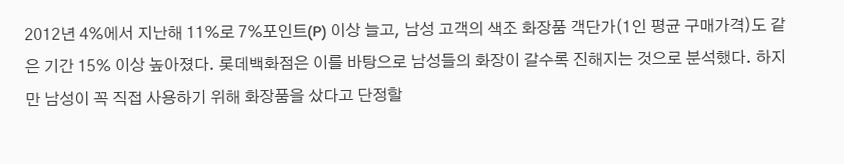2012년 4%에서 지난해 11%로 7%포인트(P) 이상 늘고, 남성 고객의 색조 화장품 객단가(1인 평균 구매가격)도 같은 기간 15% 이상 높아졌다. 롯데백화점은 이를 바탕으로 남성들의 화장이 갈수록 진해지는 것으로 분석했다. 하지만 남성이 꼭 직접 사용하기 위해 화장품을 샀다고 단정할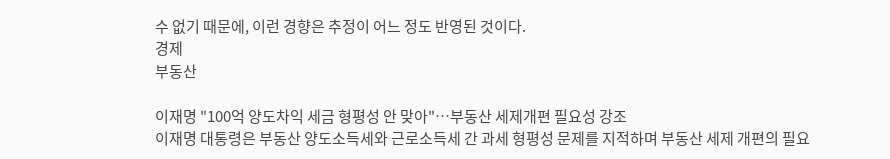수 없기 때문에, 이런 경향은 추정이 어느 정도 반영된 것이다.
경제
부동산

이재명 "100억 양도차익 세금 형평성 안 맞아"…부동산 세제개편 필요성 강조
이재명 대통령은 부동산 양도소득세와 근로소득세 간 과세 형평성 문제를 지적하며 부동산 세제 개편의 필요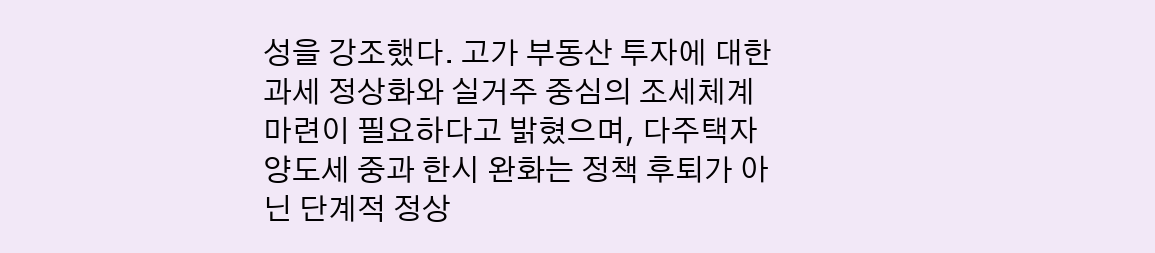성을 강조했다. 고가 부동산 투자에 대한 과세 정상화와 실거주 중심의 조세체계 마련이 필요하다고 밝혔으며, 다주택자 양도세 중과 한시 완화는 정책 후퇴가 아닌 단계적 정상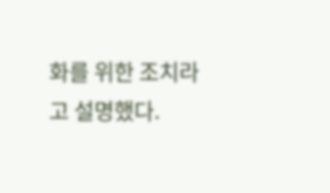화를 위한 조치라고 설명했다.